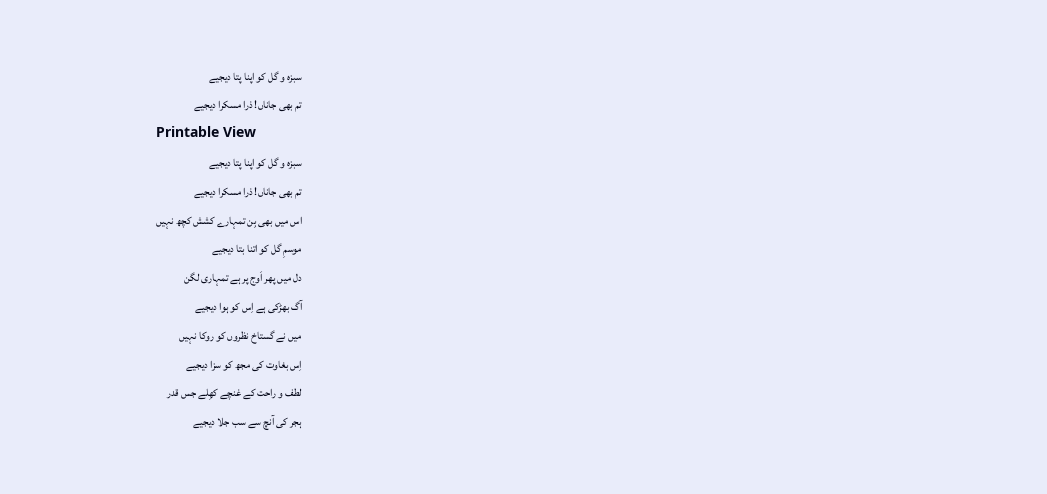سبزہ و گل کو اپنا پتا دیجیے
تم بھی جاناں! ذرا مسکرا دیجیے
Printable View
سبزہ و گل کو اپنا پتا دیجیے
تم بھی جاناں! ذرا مسکرا دیجیے
اس میں بھی بِن تمہارے کشش کچھ نہیں
موسمِ گل کو اتنا بتا دیجیے
دل میں پھر اَوج پر ہے تمہاری لگن
آگ بھڑکی ہے اِس کو ہوا دیجیے
میں نے گستاخ نظروں کو روکا نہیں
اِس بغاوت کی مجھ کو سزا دیجیے
لطف و راحت کے غنچے کھِلے جس قدر
ہجر کی آنچ سے سب جلا دیجیے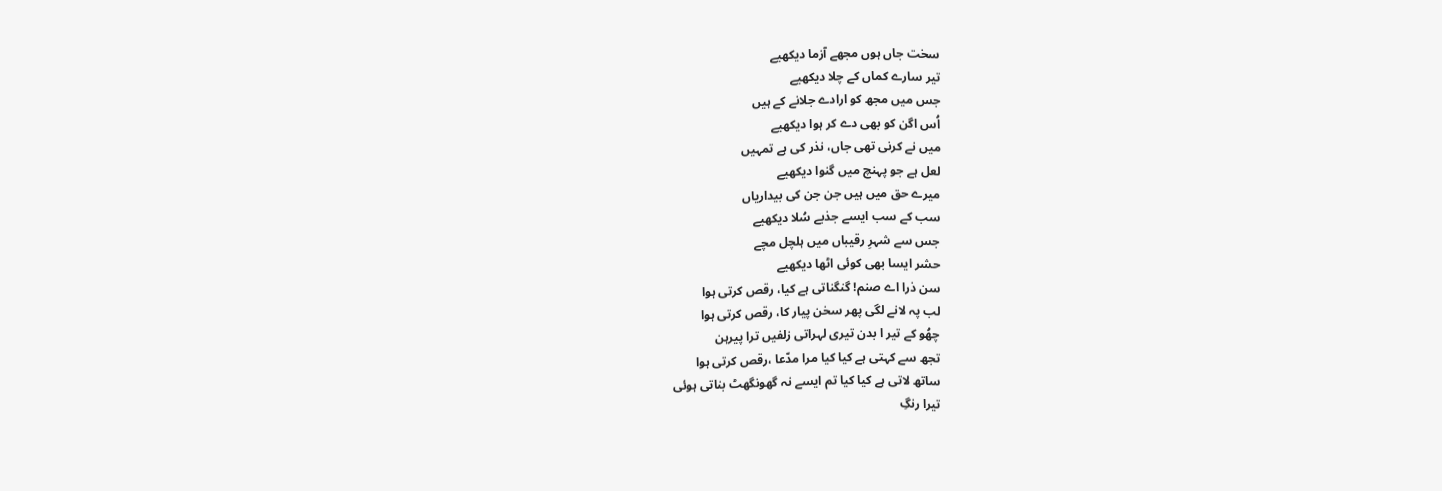سخت جاں ہوں مجھے آزما دیکھیے
تیر سارے کماں کے چلا دیکھیے
جس میں مجھ کو ارادے جلانے کے ہیں
اُس اگن کو بھی دے کر ہوا دیکھیے
میں نے کرنی تھی جاں، نذر کی ہے تمہیں
لعل ہے جو پہنچ میں گنوا دیکھیے
میرے حق میں ہیں جن جن کی بیداریاں
سب کے سب ایسے جذبے سُلا دیکھیے
جس سے شہرِ رقیباں میں ہلچل مچے
حشر ایسا بھی کوئی اٹھا دیکھیے
سن ذرا اے صنم! گنگناتی ہے کیا، رقص کرتی ہوا
لب پہ لانے لگی پھر سخن پیار کا، رقص کرتی ہوا
چھُو کے تیر ا بدن تیری لہراتی زلفیں ترا پیرہن
تجھ سے کہتی ہے کیا کیا مرا مدّعا ،رقص کرتی ہوا
ساتھ لاتی ہے کیا کیا تم ایسے نہ گھونگھٹ بناتی ہوئی
تیرا رنگِ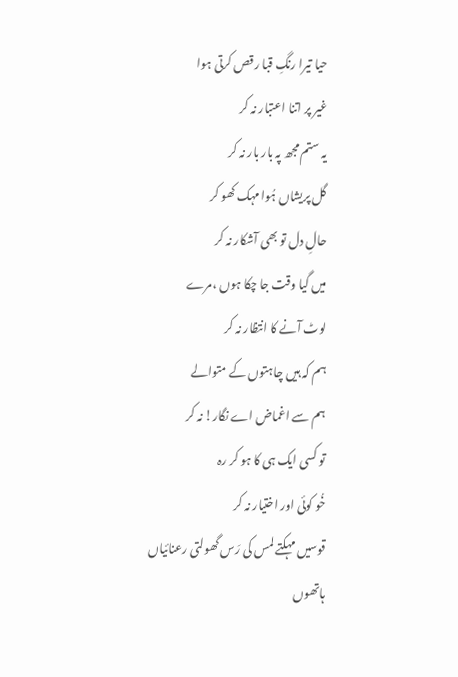حیا تیرا رنگِ قبا رقص کرتی ہوا
غیر پر اتنا اعتبار نہ کر
یہ ستم مجھ پہ بار بار نہ کر
گل پریشاں ہُوا مہک کھو کر
حالِ دل تو بھی آشکار نہ کر
میں گیا وقت جا چکا ہوں ،مرے
لوٹ آنے کا انتظار نہ کر
ہم کہ ہیں چاہتوں کے متوالے
ہم سے اغماض اے نگار! نہ کر
تو کسی ایک ہی کا ہو کر رہ
خُو کوئی اور اختیار نہ کر
قوسیں مہکتے لمس کی رَس گھولتی رعنائیاں
ہاتھوں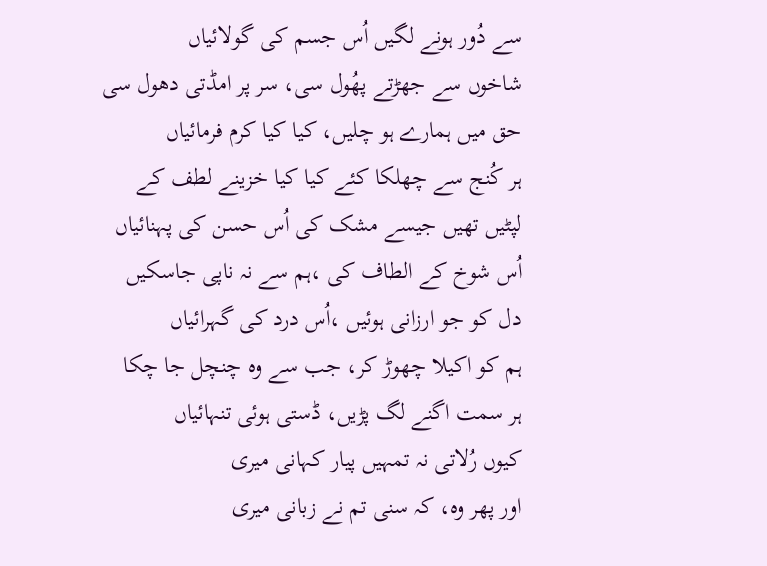سے دُور ہونے لگیں اُس جسم کی گولائیاں
شاخوں سے جھڑتے پھُول سی، سر پر امڈتی دھول سی
حق میں ہمارے ہو چلیں، کیا کیا کرم فرمائیاں
ہر کُنج سے چھلکا کئے کیا کیا خزینے لطف کے
لپٹیں تھیں جیسے مشک کی اُس حسن کی پہنائیاں
اُس شوخ کے الطاف کی ،ہم سے نہ ناپی جاسکیں
دل کو جو ارزانی ہوئیں ،اُس درد کی گہرائیاں
ہم کو اکیلا چھوڑ کر، جب سے وہ چنچل جا چکا
ہر سمت اگنے لگ پڑیں، ڈستی ہوئی تنہائیاں
کیوں رُلاتی نہ تمہیں پیار کہانی میری
اور پھر وہ، کہ سنی تم نے زبانی میری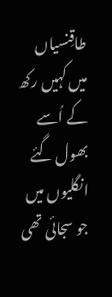طاقِنسیاں میں کہیں رکھ کے اُسے بھول گئے
انگلیوں میں جو سجائی تھی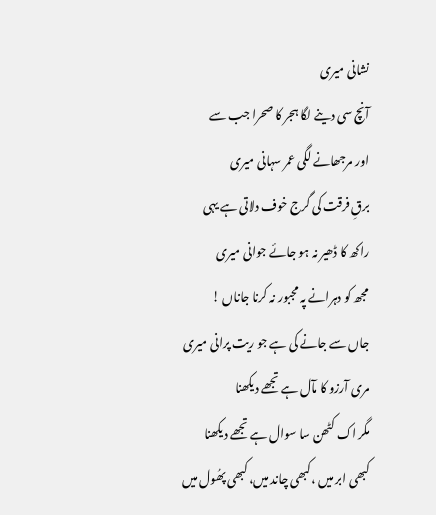نشانی میری
آنچ سی دینے لگا ہجر کا صحرا جب سے
اور مرجھانے لگی عمر سہانی میری
برقِ فرقت کی گرج خوف دلاتی ہے یہی
راکھ کا ڈھیر نہ ہو جائے جوانی میری
مجھ کو دہرانے پہ مجبور نہ کرنا جاناں !
جاں سے جانے کی ہے جو ریت پرانی میری
مری آرزو کا مآل ہے تجھے دیکھنا
مگر اک کٹھن سا سوال ہے تجھے دیکھنا
کبھی ابر میں ،کبھی چاند میں، کبھی پھُول میں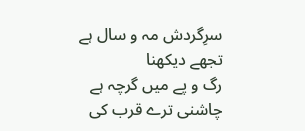سرِگردش مہ و سال ہے تجھے دیکھنا
رگ و پے میں گرچہ ہے چاشنی ترے قرب کی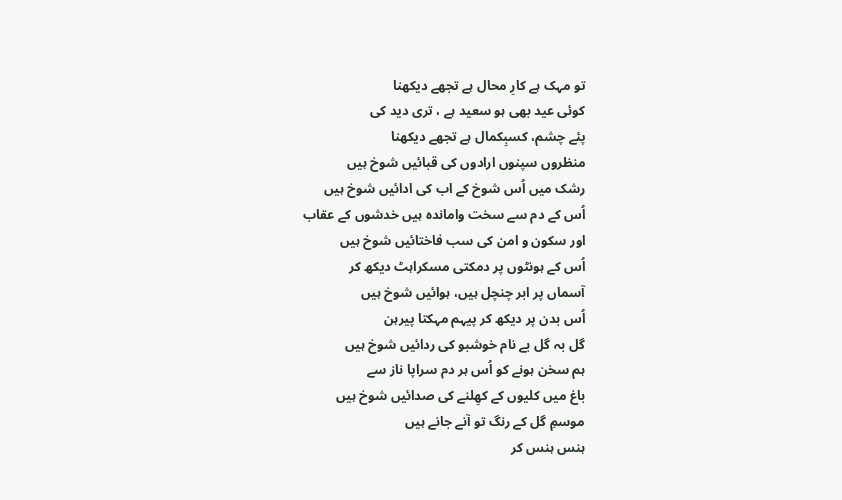تو مہک ہے کارِ محال ہے تجھے دیکھنا
کوئی عید بھی ہو سعید ہے ، تری دید کی
پئے چشم، کسبِکمال ہے تجھے دیکھنا
منظروں سپنوں ارادوں کی قبائیں شوخ ہیں
رشک میں اُس شوخ کے اب کی ادائیں شوخ ہیں
اُس کے دم سے سخت واماندہ ہیں خدشوں کے عقاب
اور سکون و امن کی سب فاختائیں شوخ ہیں
اُس کے ہونٹوں پر دمکتی مسکراہٹ دیکھ کر
آسماں پر ابر چنچل ہیں، ہوائیں شوخ ہیں
اُس بدن پر دیکھ کر پیہم مہکتا پیرہن
گل بہ گل بے نام خوشبو کی ردائیں شوخ ہیں
ہم سخن ہونے کو اُس ہر دم سراپا ناز سے
باغ میں کلیوں کے کھِلنے کی صدائیں شوخ ہیں
موسمِ گل کے رنگ تو آنے جانے ہیں
ہنس ہنس کر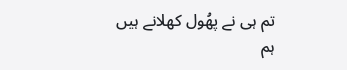تم ہی نے پھُول کھلانے ہیں
ہم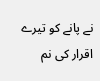نے پانے کو تیرے اقرار کی نم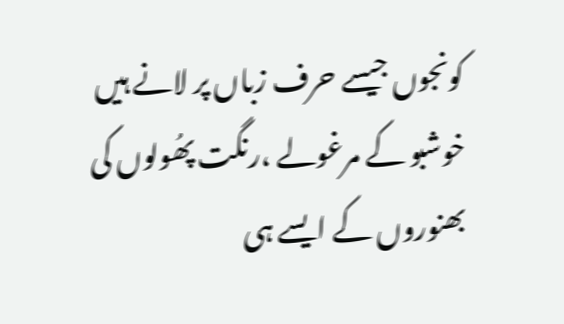کونجوں جیسے حرف زباں پر لانے ہیں
خوشبو کے مرغولے ،رنگت پھُولوں کی
بھنوروں کے ایسے ہی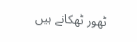ٹھور ٹھکانے ہیں